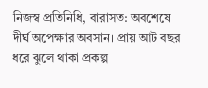নিজস্ব প্রতিনিধি, বারাসত: অবশেষে দীর্ঘ অপেক্ষার অবসান। প্রায় আট বছর ধরে ঝুলে থাকা প্রকল্প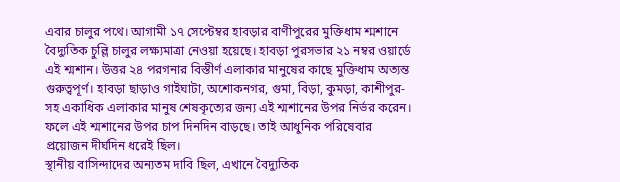এবার চালুর পথে। আগামী ১৭ সেপ্টেম্বর হাবড়ার বাণীপুরের মুক্তিধাম শ্মশানে বৈদ্যুতিক চুল্লি চালুর লক্ষ্যমাত্রা নেওয়া হয়েছে। হাবড়া পুরসভার ২১ নম্বর ওয়ার্ডে এই শ্মশান। উত্তর ২৪ পরগনার বিস্তীর্ণ এলাকার মানুষের কাছে মুক্তিধাম অত্যন্ত গুরুত্বপূর্ণ। হাবড়া ছাড়াও গাইঘাটা, অশোকনগর, গুমা, বিড়া, কুমড়া, কাশীপুর-সহ একাধিক এলাকার মানুষ শেষকৃত্যের জন্য এই শ্মশানের উপর নির্ভর করেন। ফলে এই শ্মশানের উপর চাপ দিনদিন বাড়ছে। তাই আধুনিক পরিষেবার প্রয়োজন দীর্ঘদিন ধরেই ছিল।
স্থানীয় বাসিন্দাদের অন্যতম দাবি ছিল, এখানে বৈদ্যুতিক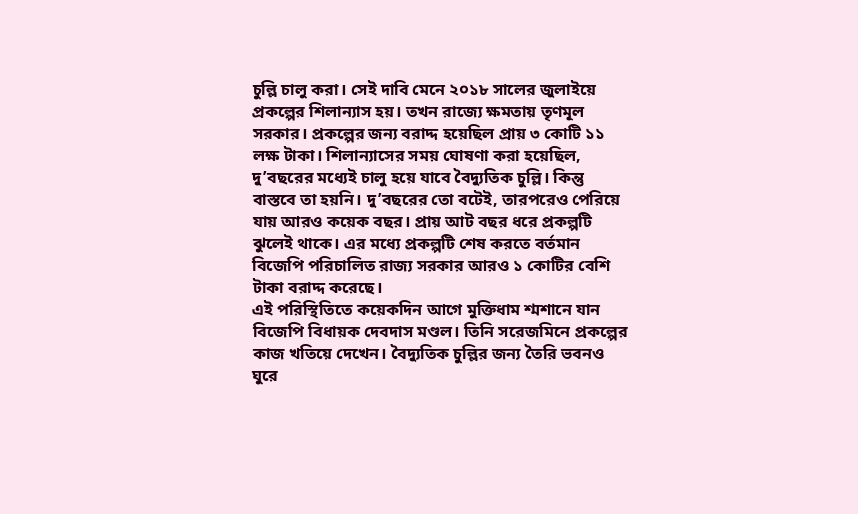চুল্লি চালু করা। সেই দাবি মেনে ২০১৮ সালের জুলাইয়ে প্রকল্পের শিলান্যাস হয়। তখন রাজ্যে ক্ষমতায় তৃণমূল সরকার। প্রকল্পের জন্য বরাদ্দ হয়েছিল প্রায় ৩ কোটি ১১ লক্ষ টাকা। শিলান্যাসের সময় ঘোষণা করা হয়েছিল, দু’বছরের মধ্যেই চালু হয়ে যাবে বৈদ্যুতিক চুল্লি। কিন্তু বাস্তবে তা হয়নি। দু’বছরের তো বটেই, তারপরেও পেরিয়ে যায় আরও কয়েক বছর। প্রায় আট বছর ধরে প্রকল্পটি ঝুলেই থাকে। এর মধ্যে প্রকল্পটি শেষ করতে বর্তমান বিজেপি পরিচালিত রাজ্য সরকার আরও ১ কোটির বেশি টাকা বরাদ্দ করেছে।
এই পরিস্থিতিতে কয়েকদিন আগে মুক্তিধাম শ্মশানে যান বিজেপি বিধায়ক দেবদাস মণ্ডল। তিনি সরেজমিনে প্রকল্পের কাজ খতিয়ে দেখেন। বৈদ্যুতিক চুল্লির জন্য তৈরি ভবনও ঘুরে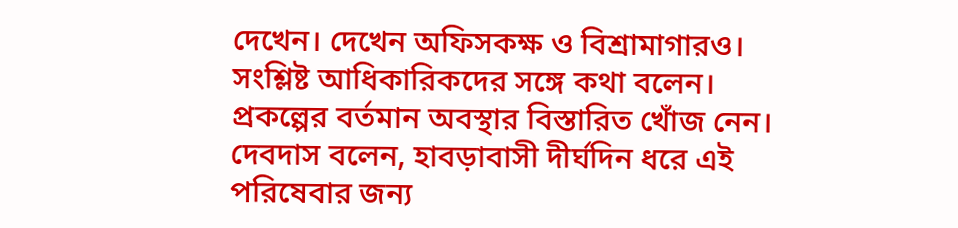দেখেন। দেখেন অফিসকক্ষ ও বিশ্রামাগারও। সংশ্লিষ্ট আধিকারিকদের সঙ্গে কথা বলেন। প্রকল্পের বর্তমান অবস্থার বিস্তারিত খোঁজ নেন। দেবদাস বলেন, হাবড়াবাসী দীর্ঘদিন ধরে এই পরিষেবার জন্য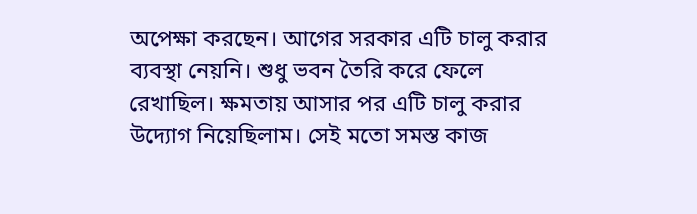অপেক্ষা করছেন। আগের সরকার এটি চালু করার ব্যবস্থা নেয়নি। শুধু ভবন তৈরি করে ফেলে রেখাছিল। ক্ষমতায় আসার পর এটি চালু করার উদ্যোগ নিয়েছিলাম। সেই মতো সমস্ত কাজ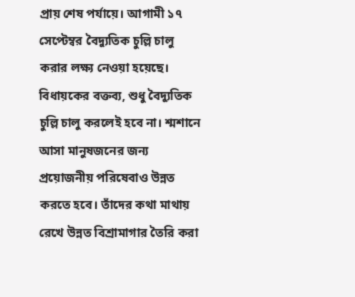প্রায় শেষ পর্যায়ে। আগামী ১৭ সেপ্টেম্বর বৈদ্যুতিক চুল্লি চালু করার লক্ষ্য নেওয়া হয়েছে।
বিধায়কের বক্তব্য, শুধু বৈদ্যুতিক চুল্লি চালু করলেই হবে না। শ্মশানে আসা মানুষজনের জন্য প্রয়োজনীয় পরিষেবাও উন্নত করতে হবে। তাঁদের কথা মাথায় রেখে উন্নত বিশ্রামাগার তৈরি করা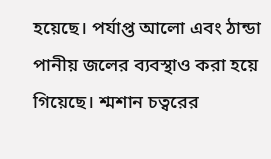হয়েছে। পর্যাপ্ত আলো এবং ঠান্ডা পানীয় জলের ব্যবস্থাও করা হয়ে গিয়েছে। শ্মশান চত্বরের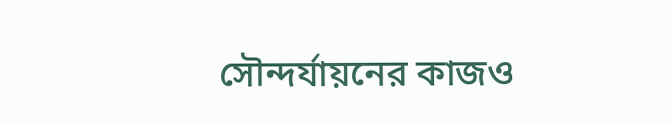সৌন্দর্যায়নের কাজও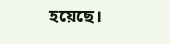হয়েছে।